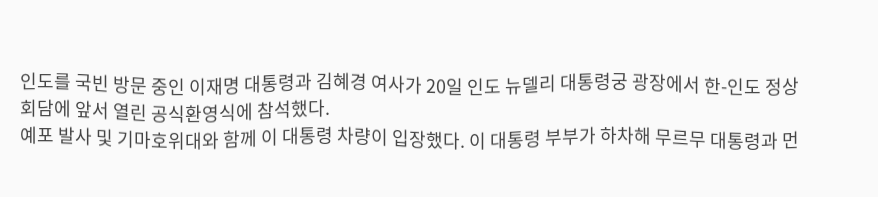인도를 국빈 방문 중인 이재명 대통령과 김혜경 여사가 20일 인도 뉴델리 대통령궁 광장에서 한-인도 정상회담에 앞서 열린 공식환영식에 참석했다.
예포 발사 및 기마호위대와 함께 이 대통령 차량이 입장했다. 이 대통령 부부가 하차해 무르무 대통령과 먼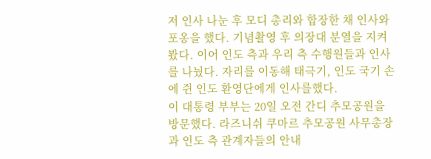저 인사 나눈 후 모디 총리와 합장한 채 인사와 포옹을 했다. 기념촬영 후 의장대 분열을 지켜봤다. 이어 인도 측과 우리 측 수행원들과 인사를 나눴다. 자리를 이동해 태극기, 인도 국기 손에 쥔 인도 환영단에게 인사를했다.
이 대통령 부부는 20일 오전 간디 추모공원을 방문했다. 라즈니쉬 쿠마르 추모공원 사무총장과 인도 측 관계자들의 안내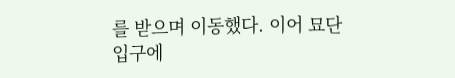를 받으며 이동했다. 이어 묘단 입구에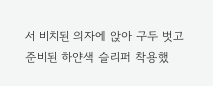서 비치된 의자에 앉아 구두 벗고 준비된 하얀색 슬리퍼 착용했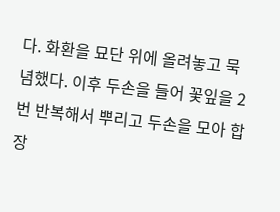다. 화환을 묘단 위에 올려놓고 묵념했다. 이후 두손을 들어 꽃잎을 2번 반복해서 뿌리고 두손을 모아 합장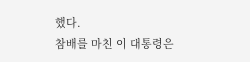했다.
참배를 마친 이 대통령은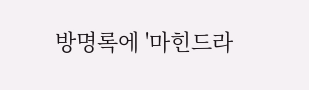방명록에 '마힌드라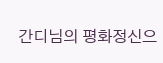간디님의 평화정신으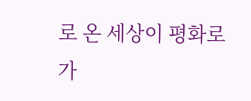로 온 세상이 평화로 가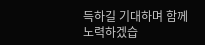득하길 기대하며 함께 노력하겠습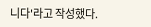니다'라고 작성했다.